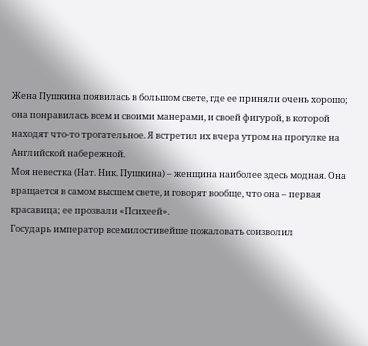Жена Пушкина появилась в большом свете, где ее приняли очень хорошо; она понравилась всем и своими манерами, и своей фигурой, в которой находят что-то трогательное. Я встретил их вчера утром на прогулке на Английской набережной.
Моя невестка (Нат. Ник. Пушкина) – женщина наиболее здесь модная. Она вращается в самом высшем свете, и говорят вообще, что она – первая красавица; ее прозвали «Психеей».
Государь император всемилостивейше пожаловать соизволил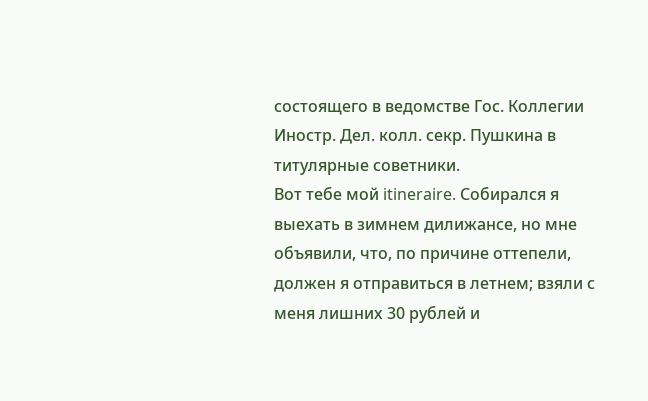состоящего в ведомстве Гос. Коллегии Иностр. Дел. колл. секр. Пушкина в титулярные советники.
Вот тебе мой itineraire. Собирался я выехать в зимнем дилижансе, но мне объявили, что, по причине оттепели, должен я отправиться в летнем; взяли с меня лишних 30 рублей и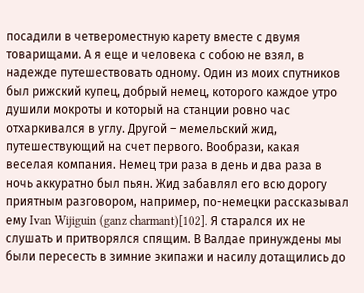посадили в четвероместную карету вместе с двумя товарищами. А я еще и человека с собою не взял, в надежде путешествовать одному. Один из моих спутников был рижский купец, добрый немец, которого каждое утро душили мокроты и который на станции ровно час отхаркивался в углу. Другой – мемельский жид, путешествующий на счет первого. Вообрази, какая веселая компания. Немец три раза в день и два раза в ночь аккуратно был пьян. Жид забавлял его всю дорогу приятным разговором, например, по-немецки рассказывал ему Ivan Wijiguin (ganz charmant)[102]. Я старался их не слушать и притворялся спящим. В Валдае принуждены мы были пересесть в зимние экипажи и насилу дотащились до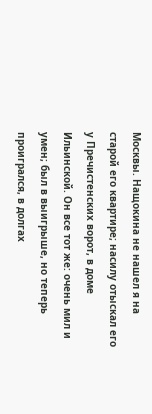Москвы. Нащокина не нашел я на старой его квартире; насилу отыскал его у Пречистенских ворот, в доме Ильинской. Он все тот же: очень мил и умен; был в выигрыше, но теперь проигрался, в долгах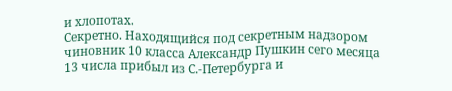и хлопотах.
Секретно. Находящийся под секретным надзором чиновник 10 класса Александр Пушкин сего месяца 13 числа прибыл из С.-Петербурга и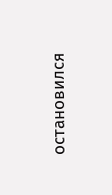остановился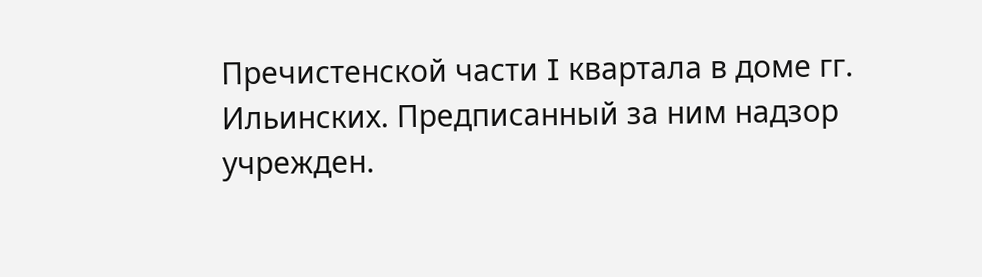Пречистенской части I квартала в доме гг. Ильинских. Предписанный за ним надзор учрежден.